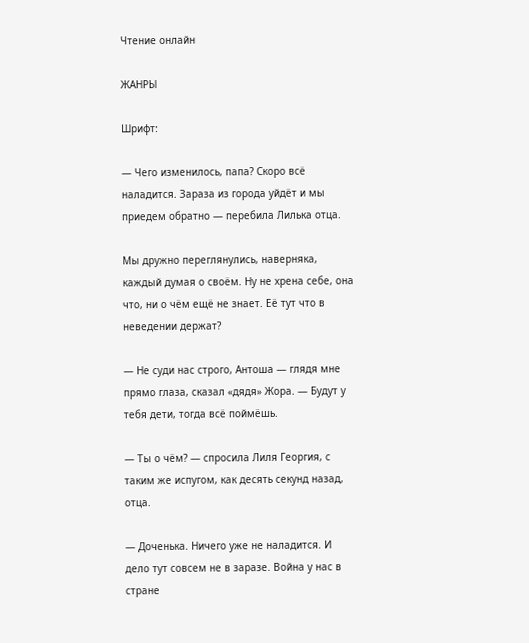Чтение онлайн

ЖАНРЫ

Шрифт:

— Чего изменилось, папа? Скоро всё наладится. Зараза из города уйдёт и мы приедем обратно — перебила Лилька отца.

Мы дружно переглянулись, наверняка, каждый думая о своём. Ну не хрена себе, она что, ни о чём ещё не знает. Её тут что в неведении держат?

— Не суди нас строго, Антоша — глядя мне прямо глаза, сказал «дядя» Жора. — Будут у тебя дети, тогда всё поймёшь.

— Ты о чём? — спросила Лиля Георгия, с таким же испугом, как десять секунд назад, отца.

— Доченька. Ничего уже не наладится. И дело тут совсем не в заразе. Война у нас в стране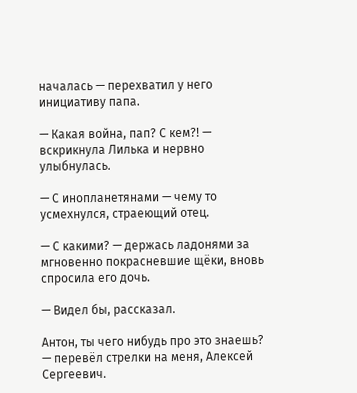началась — перехватил у него инициативу папа.

— Какая война, пап? С кем?! — вскрикнула Лилька и нервно улыбнулась.

— С инопланетянами — чему то усмехнулся, страеющий отец.

— С какими? — держась ладонями за мгновенно покрасневшие щёки, вновь спросила его дочь.

— Видел бы, рассказал.

Антон, ты чего нибудь про это знаешь? — перевёл стрелки на меня, Алексей Сергеевич.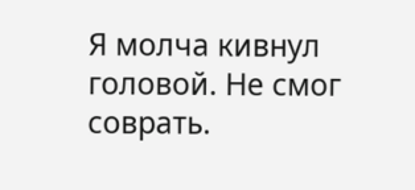Я молча кивнул головой. Не смог соврать.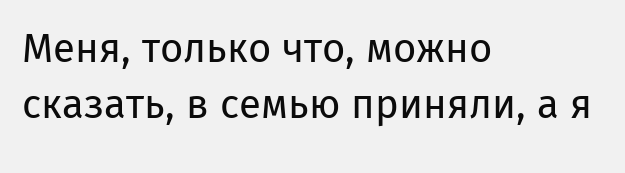Меня, только что, можно сказать, в семью приняли, а я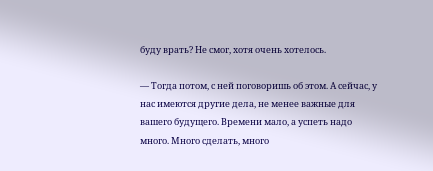буду врать? Не смог, хотя очень хотелось.

— Тогда потом, с ней поговоришь об этом. А сейчас, у нас имеются другие дела, не менее важные для вашего будущего. Времени мало, а успеть надо много. Много сделать, много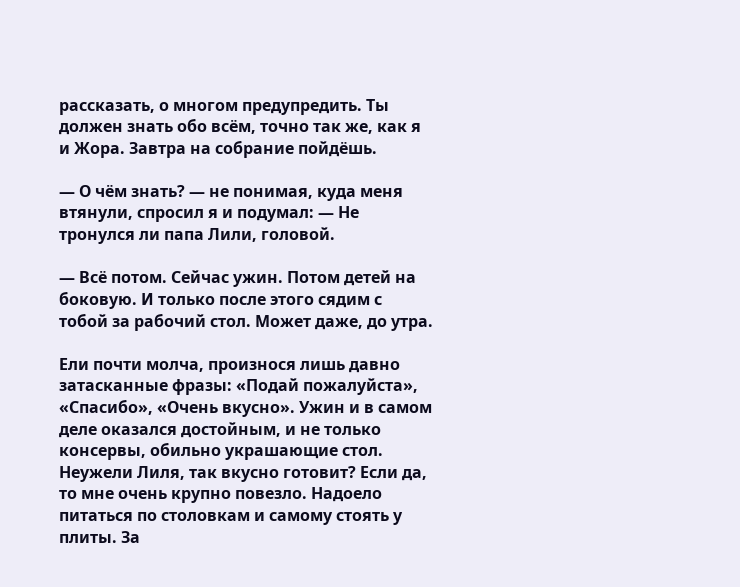рассказать, о многом предупредить. Ты должен знать обо всём, точно так же, как я и Жора. Завтра на собрание пойдёшь.

— О чём знать? — не понимая, куда меня втянули, спросил я и подумал: — Не тронулся ли папа Лили, головой.

— Всё потом. Сейчас ужин. Потом детей на боковую. И только после этого сядим с тобой за рабочий стол. Может даже, до утра.

Ели почти молча, произнося лишь давно затасканные фразы: «Подай пожалуйста», «Спасибо», «Очень вкусно». Ужин и в самом деле оказался достойным, и не только консервы, обильно украшающие стол. Неужели Лиля, так вкусно готовит? Если да, то мне очень крупно повезло. Надоело питаться по столовкам и самому стоять у плиты. За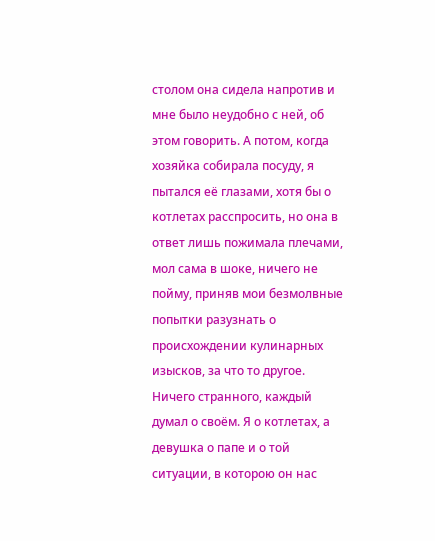столом она сидела напротив и мне было неудобно с ней, об этом говорить. А потом, когда хозяйка собирала посуду, я пытался её глазами, хотя бы о котлетах расспросить, но она в ответ лишь пожимала плечами, мол сама в шоке, ничего не пойму, приняв мои безмолвные попытки разузнать о происхождении кулинарных изысков, за что то другое. Ничего странного, каждый думал о своём. Я о котлетах, а девушка о папе и о той ситуации, в которою он нас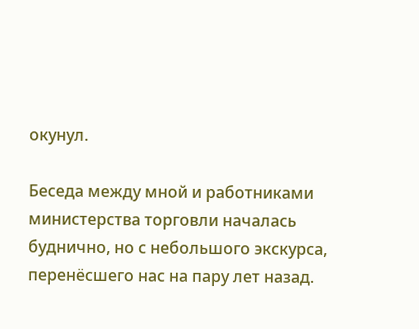окунул.

Беседа между мной и работниками министерства торговли началась буднично, но с небольшого экскурса, перенёсшего нас на пару лет назад.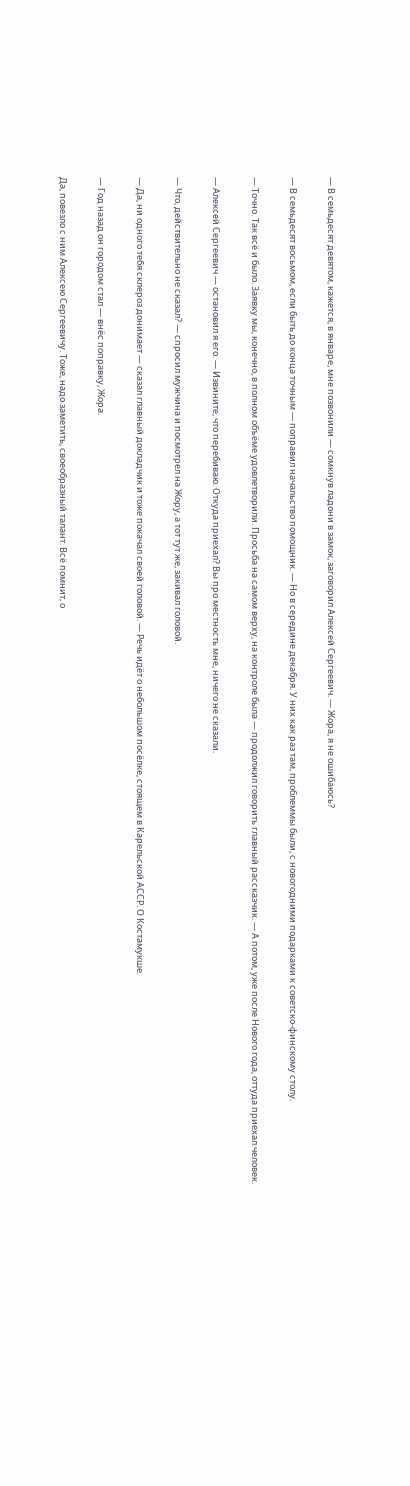— В семьдесят девятом, кажется, в январе, мне позвонили — сомкнув ладони в замок, заговорил Алексей Сергеевич. — Жора, я не ошибаюсь?

— В семьдесят восьмом, если быть до конца точным — поправил начальство помощник. — Но в середине декабря. У них как раз там, проблеммы были, с новогодними подарками к советско-финскому столу.

— Точно. Так всё и было. Заявку мы, конечно, в полном объёме удовлетворили. Просьба на самом верху, на контроле была — продолжил говорить главный рассказчик. — А потом, уже после Нового года, оттуда приехал человек.

— Алексей Сергеевич — остановил я его. — Извините, что перебиваю. Откуда приехал? Вы про местность мне, ничего не сказали.

— Что, действительно не сказал? — спросил мужчина и посмотрел на Жору, а тот тут же, закивал головой.

— Да, ни одного тебя склероз донимает — сказал главный докладчик и тоже покачал своей головой. — Речь идёт о небольшом посёлке, стоящем в Карельской АССР. О Костамукше.

— Год назад он городом стал — внёс поправку, Жора.

Да, повезло с ним Алексею Сергеевичу. Тоже, надо заметить, своеобразный талант. Всё помнит, о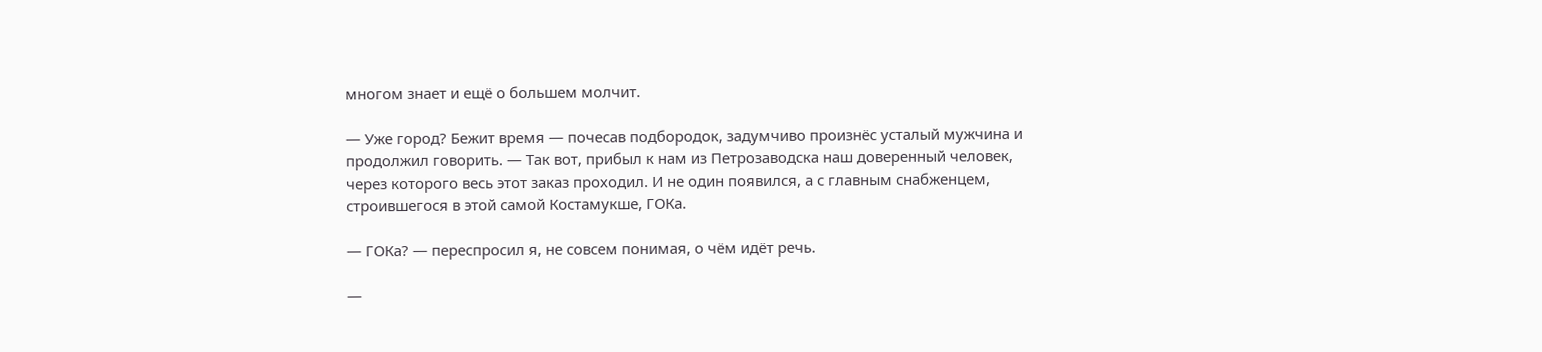многом знает и ещё о большем молчит.

— Уже город? Бежит время — почесав подбородок, задумчиво произнёс усталый мужчина и продолжил говорить. — Так вот, прибыл к нам из Петрозаводска наш доверенный человек, через которого весь этот заказ проходил. И не один появился, а с главным снабженцем, строившегося в этой самой Костамукше, ГОКа.

— ГОКа? — переспросил я, не совсем понимая, о чём идёт речь.

—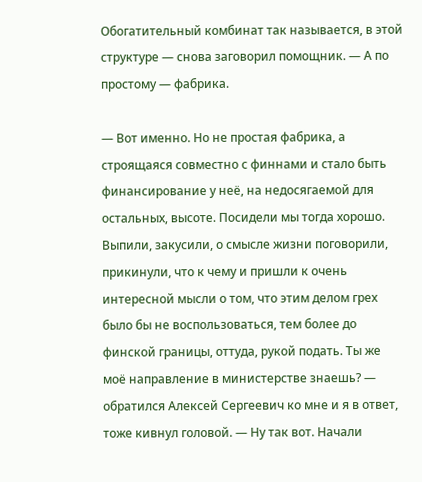Обогатительный комбинат так называется, в этой структуре — снова заговорил помощник. — А по простому — фабрика.

— Вот именно. Но не простая фабрика, а строящаяся совместно с финнами и стало быть финансирование у неё, на недосягаемой для остальных, высоте. Посидели мы тогда хорошо. Выпили, закусили, о смысле жизни поговорили, прикинули, что к чему и пришли к очень интересной мысли о том, что этим делом грех было бы не воспользоваться, тем более до финской границы, оттуда, рукой подать. Ты же моё направление в министерстве знаешь? — обратился Алексей Сергеевич ко мне и я в ответ, тоже кивнул головой. — Ну так вот. Начали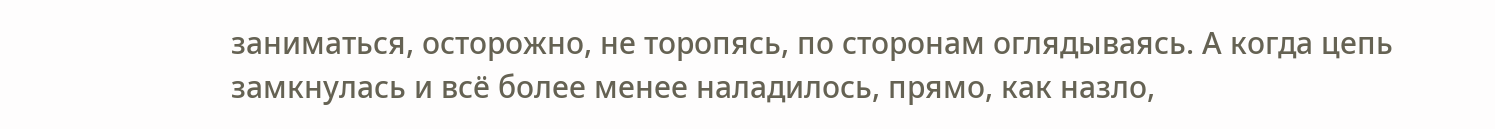заниматься, осторожно, не торопясь, по сторонам оглядываясь. А когда цепь замкнулась и всё более менее наладилось, прямо, как назло,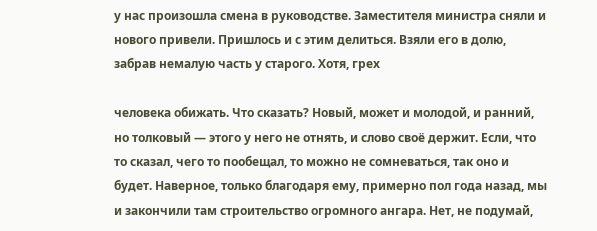у нас произошла смена в руководстве. Заместителя министра сняли и нового привели. Пришлось и с этим делиться. Взяли его в долю, забрав немалую часть у старого. Хотя, грех

человека обижать. Что сказать? Новый, может и молодой, и ранний, но толковый — этого у него не отнять, и слово своё держит. Если, что то сказал, чего то пообещал, то можно не сомневаться, так оно и будет. Наверное, только благодаря ему, примерно пол года назад, мы и закончили там строительство огромного ангара. Нет, не подумай,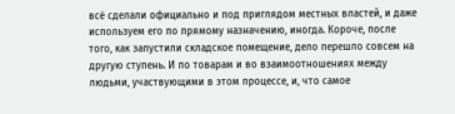всё сделали официально и под приглядом местных властей, и даже используем его по прямому назначению, иногда. Короче, после того, как запустили складское помещение, дело перешло совсем на другую ступень. И по товарам и во взаимоотношениях между людьми, участвующими в этом процессе, и, что самое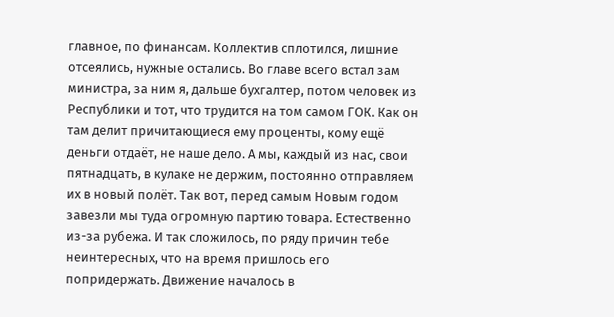главное, по финансам. Коллектив сплотился, лишние отсеялись, нужные остались. Во главе всего встал зам министра, за ним я, дальше бухгалтер, потом человек из Республики и тот, что трудится на том самом ГОК. Как он там делит причитающиеся ему проценты, кому ещё деньги отдаёт, не наше дело. А мы, каждый из нас, свои пятнадцать, в кулаке не держим, постоянно отправляем их в новый полёт. Так вот, перед самым Новым годом завезли мы туда огромную партию товара. Естественно из-за рубежа. И так сложилось, по ряду причин тебе неинтересных, что на время пришлось его попридержать. Движение началось в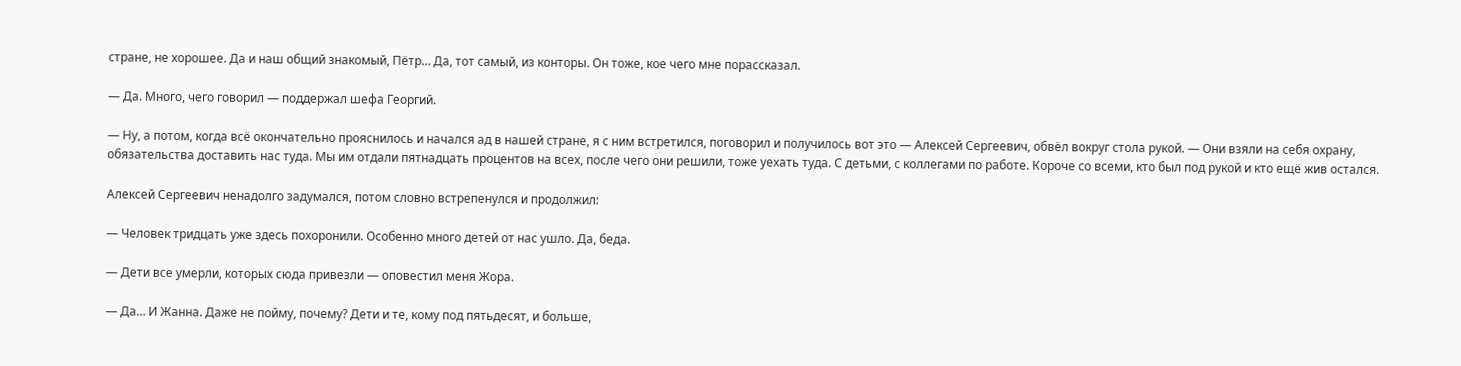стране, не хорошее. Да и наш общий знакомый, Пётр… Да, тот самый, из конторы. Он тоже, кое чего мне порассказал.

— Да. Много, чего говорил — поддержал шефа Георгий.

— Ну, а потом, когда всё окончательно прояснилось и начался ад в нашей стране, я с ним встретился, поговорил и получилось вот это — Алексей Сергеевич, обвёл вокруг стола рукой. — Они взяли на себя охрану, обязательства доставить нас туда. Мы им отдали пятнадцать процентов на всех, после чего они решили, тоже уехать туда. С детьми, с коллегами по работе. Короче со всеми, кто был под рукой и кто ещё жив остался.

Алексей Сергеевич ненадолго задумался, потом словно встрепенулся и продолжил:

— Человек тридцать уже здесь похоронили. Особенно много детей от нас ушло. Да, беда.

— Дети все умерли, которых сюда привезли — оповестил меня Жора.

— Да… И Жанна. Даже не пойму, почему? Дети и те, кому под пятьдесят, и больше,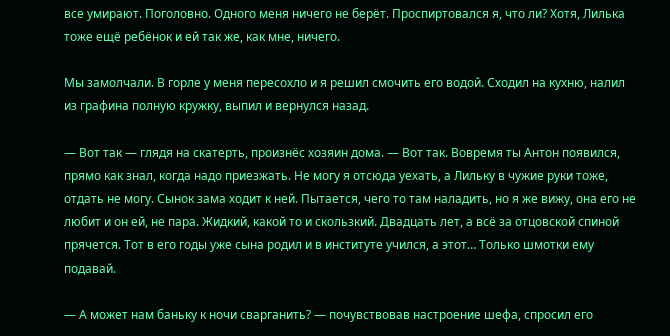все умирают. Поголовно. Одного меня ничего не берёт. Проспиртовался я, что ли? Хотя, Лилька тоже ещё ребёнок и ей так же, как мне, ничего.

Мы замолчали. В горле у меня пересохло и я решил смочить его водой. Сходил на кухню, налил из графина полную кружку, выпил и вернулся назад.

— Вот так — глядя на скатерть, произнёс хозяин дома. — Вот так. Вовремя ты Антон появился, прямо как знал, когда надо приезжать. Не могу я отсюда уехать, а Лильку в чужие руки тоже, отдать не могу. Сынок зама ходит к ней. Пытается, чего то там наладить, но я же вижу, она его не любит и он ей, не пара. Жидкий, какой то и скользкий. Двадцать лет, а всё за отцовской спиной прячется. Тот в его годы уже сына родил и в институте учился, а этот… Только шмотки ему подавай.

— А может нам баньку к ночи сварганить? — почувствовав настроение шефа, спросил его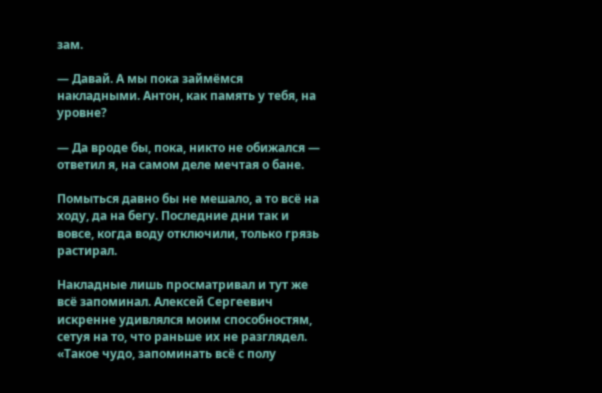зам.

— Давай. А мы пока займёмся накладными. Антон, как память у тебя, на уровне?

— Да вроде бы, пока, никто не обижался — ответил я, на самом деле мечтая о бане.

Помыться давно бы не мешало, а то всё на ходу, да на бегу. Последние дни так и вовсе, когда воду отключили, только грязь растирал.

Накладные лишь просматривал и тут же всё запоминал. Алексей Сергеевич искренне удивлялся моим способностям, сетуя на то, что раньше их не разглядел. «Такое чудо, запоминать всё с полу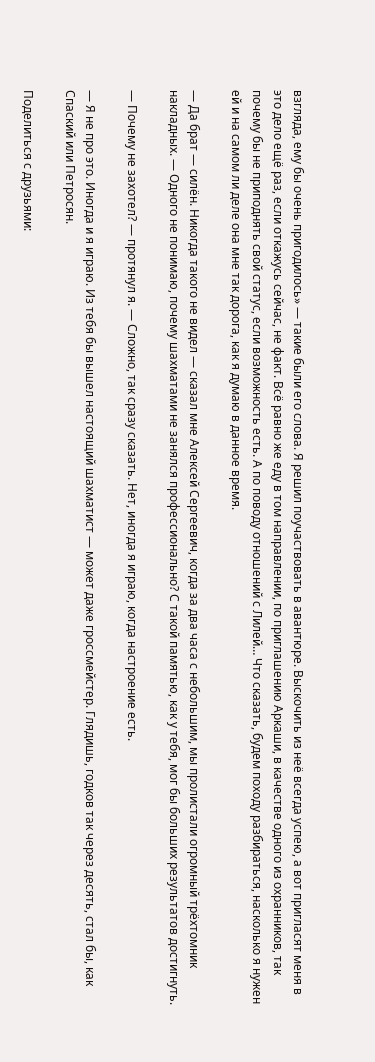взгляда, ему бы очень пригодилось» — такие были его слова. Я решил поучаствовать в авантюре. Выскочить из неё всегда успею, а вот пригласят меня в это дело ещё раз, если откажусь сейчас, не факт. Всё равно же еду в том направлении, по приглашению Аркаши, в качестве одного из охранников, так почему бы не приподнять свой статус, если возможность есть. А по поводу отношений с Лилей… Что сказать, будем походу разбираться, насколько я нужен ей и на самом ли деле она мне так дорога, как я думаю в данное время.

— Да брат — силён. Никогда такого не видел — сказал мне Алексей Сергеевич, когда за два часа с небольшим, мы пролистали огромный трёхтомник накладных. — Одного не понимаю, почему шахматами не занялся профессионально? С такой памятью, как у тебя, мог бы больших результатов достигнуть.

— Почему не захотел? — протянул я. — Сложно, так сразу сказать. Нет, иногда я играю, когда настроение есть.

— Я не про это. Иногда и я играю. Из тебя бы вышел настоящий шахматист — может даже гроссмейстер. Глядишь, годков так через десять, стал бы, как Спаский или Петросян.

Поделиться с друзьями: